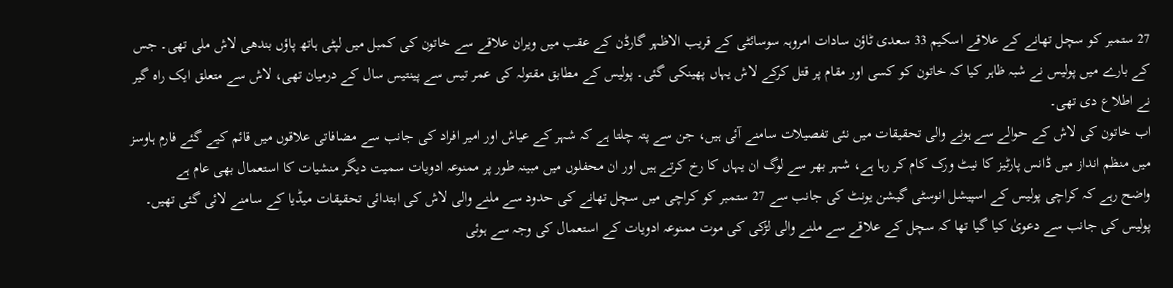27 ستمبر کو سچل تھانے کے علاقے اسکیم 33 سعدی ٹاؤن سادات امروہہ سوسائٹی کے قریب الاظہر گارڈن کے عقب میں ویران علاقے سے خاتون کی کمبل میں لپٹی ہاتھ پاؤں بندھی لاش ملی تھی۔ جس کے بارے میں پولیس نے شبہ ظاہر کیا کہ خاتون کو کسی اور مقام پر قتل کرکے لاش یہاں پھینکی گئی۔ پولیس کے مطابق مقتولہ کی عمر تیس سے پینتیس سال کے درمیان تھی، لاش سے متعلق ایک راہ گیر نے اطلاع دی تھی۔
اب خاتون کی لاش کے حوالے سے ہونے والی تحقیقات میں نئی تفصیلات سامنے آئی ہیں، جن سے پتہ چلتا ہے کہ شہر کے عیاش اور امیر افراد کی جانب سے مضافاتی علاقوں میں قائم کیے گئے فارم ہاوسز میں منظم انداز میں ڈانس پارٹیز کا نیٹ ورک کام کر رہا ہے، شہر بھر سے لوگ ان یہاں کا رخ کرتے ہیں اور ان محفلوں میں مبینہ طور پر ممنوعہ ادویات سمیت دیگر منشیات کا استعمال بھی عام ہے
واضح رہے کہ کراچی پولیس کے اسپیشل انوسٹی گیشن یونٹ کی جانب سے 27 ستمبر کو کراچی میں سچل تھانے کی حدود سے ملنے والی لاش کی ابتدائی تحقیقات میڈیا کے سامنے لائی گئی تھیں۔ پولیس کی جانب سے دعویٰ کیا گیا تھا کہ سچل کے علاقے سے ملنے والی لڑکی کی موت ممنوعہ ادویات کے استعمال کی وجہ سے ہوئی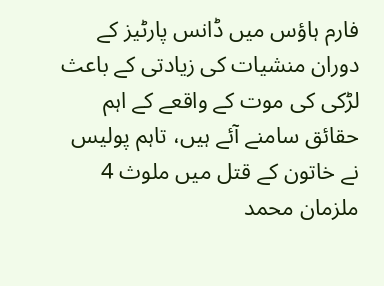فارم ہاؤس میں ڈانس پارٹیز کے دوران منشیات کی زیادتی کے باعث لڑکی کی موت کے واقعے کے اہم حقائق سامنے آئے ہیں، تاہم پولیس نے خاتون کے قتل میں ملوث 4 ملزمان محمد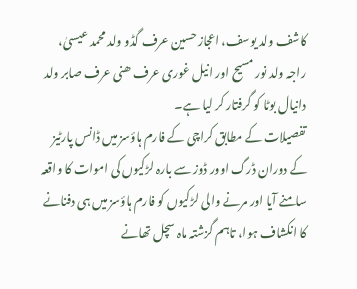کاشف ولد یوسف، اعجاز حسین عرف گڈو ولد محمد عیسیٰ، راجہ ولد نور مسیح اور انیل غوری عرف ھنی عرف صابر ولد دانیال بوٹا کو گرفتار کر لیا ہے۔
تفصیلات کے مطابق کراچی کے فارم ہاؤسز میں ڈانس پارٹیز کے دوران ڈرگ اوور ڈوز سے بارہ لڑکیوں کی اموات کا واقعہ سامنے آیا اور مرنے والی لڑکیوں کو فارم ہاؤسز میں ہی دفنانے کا انکشاف ہوا، تاہم گزشتہ ماہ سچل تھانے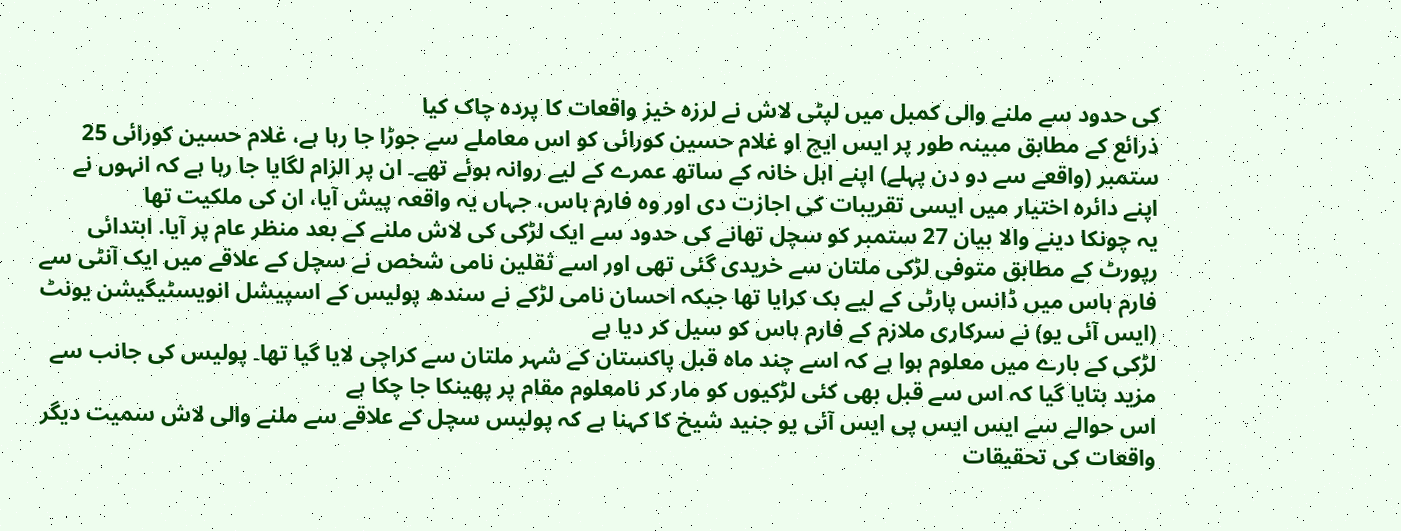کی حدود سے ملنے والی کمبل میں لپٹی لاش نے لرزہ خیز واقعات کا پردہ چاک کیا
ذرائع کے مطابق مبینہ طور پر ایس ایچ او غلام حسین کورائی کو اس معاملے سے جوڑا جا رہا ہے، غلام حسین کورائی 25 ستمبر (واقعے سے دو دن پہلے) اپنے اہل خانہ کے ساتھ عمرے کے لیے روانہ ہوئے تھے۔ ان پر الزام لگایا جا رہا ہے کہ انہوں نے اپنے دائرہ اختیار میں ایسی تقریبات کی اجازت دی اور وہ فارم ہاس، جہاں یہ واقعہ پیش آیا، ان کی ملکیت تھا
یہ چونکا دینے والا بیان 27 ستمبر کو سچل تھانے کی حدود سے ایک لڑکی کی لاش ملنے کے بعد منظر عام پر آیا. ابتدائی رپورٹ کے مطابق متوفی لڑکی ملتان سے خریدی گئی تھی اور اسے ثقلین نامی شخص نے سچل کے علاقے میں ایک آنٹی سے فارم ہاس میں ڈانس پارٹی کے لیے بک کرایا تھا جبکہ احسان نامی لڑکے نے سندھ پولیس کے اسپیشل انویسٹیگیشن یونٹ (ایس آئی یو) نے سرکاری ملازم کے فارم ہاس کو سیل کر دیا ہے
لڑکی کے بارے میں معلوم ہوا ہے کہ اسے چند ماہ قبل پاکستان کے شہر ملتان سے کراچی لایا گیا تھا۔ پولیس کی جانب سے مزید بتایا گیا کہ اس سے قبل بھی کئی لڑکیوں کو مار کر نامعلوم مقام پر پھینکا جا چکا ہے
اس حوالے سے ایس ایس پی ایس آئی یو جنید شیخ کا کہنا ہے کہ پولیس سچل کے علاقے سے ملنے والی لاش سمیت دیگر واقعات کی تحقیقات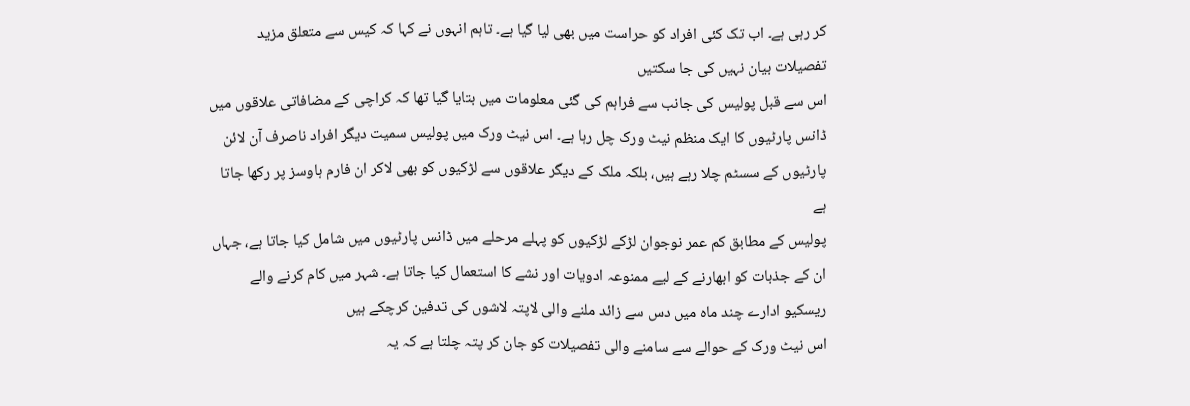کر رہی ہے۔ اب تک کئی افراد کو حراست میں بھی لیا گیا ہے۔ تاہم انہوں نے کہا کہ کیس سے متعلق مزید تفصیلات بیان نہیں کی جا سکتیں
اس سے قبل پولیس کی جانب سے فراہم کی گئی معلومات میں بتایا گیا تھا کہ کراچی کے مضافاتی علاقوں میں ڈانس پارٹیوں کا ایک منظم نیٹ ورک چل رہا ہے۔ اس نیٹ ورک میں پولیس سمیت دیگر افراد ناصرف آن لائن پارٹیوں کے سسٹم چلا رہے ہیں، بلکہ ملک کے دیگر علاقوں سے لڑکیوں کو بھی لاکر ان فارم ہاوسز پر رکھا جاتا ہے
پولیس کے مطابق کم عمر نوجوان لڑکے لڑکیوں کو پہلے مرحلے میں ڈانس پارٹیوں میں شامل کیا جاتا ہے، جہاں ان کے جذبات کو ابھارنے کے لیے ممنوعہ ادویات اور نشے کا استعمال کیا جاتا ہے۔ شہر میں کام کرنے والے ریسکیو ادارے چند ماہ میں دس سے زائد ملنے والی لاپتہ لاشوں کی تدفین کرچکے ہیں
اس نیٹ ورک کے حوالے سے سامنے والی تفصیلات کو جان کر پتہ چلتا ہے کہ یہ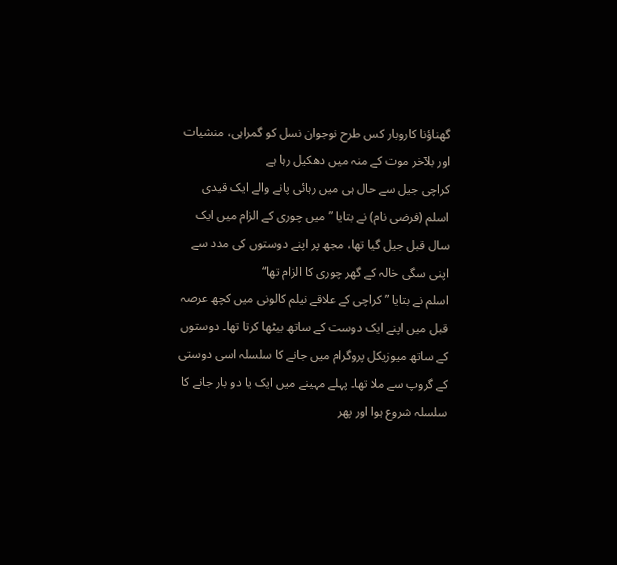گھناؤنا کاروبار کس طرح نوجوان نسل کو گمراہی، منشیات اور بلآخر موت کے منہ میں دھکیل رہا ہے
کراچی جیل سے حال ہی میں رہائی پانے والے ایک قیدی اسلم (فرضی نام) نے بتایا ”میں چوری کے الزام میں ایک سال قبل جیل گیا تھا، مجھ پر اپنے دوستوں کی مدد سے اپنی سگی خالہ کے گھر چوری کا الزام تھا“
اسلم نے بتایا ”کراچی کے علاقے نیلم کالونی میں کچھ عرصہ قبل میں اپنے ایک دوست کے ساتھ بیٹھا کرتا تھا۔ دوستوں کے ساتھ میوزیکل پروگرام میں جانے کا سلسلہ اسی دوستی کے گروپ سے ملا تھا۔ پہلے مہینے میں ایک یا دو بار جانے کا سلسلہ شروع ہوا اور پھر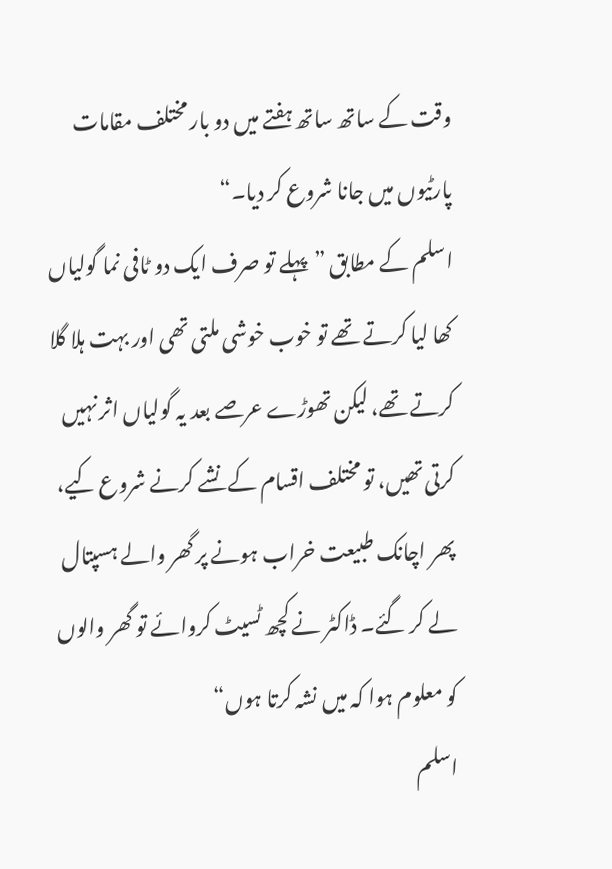وقت کے ساتھ ساتھ ہفتے میں دو بار مختلف مقامات پارٹیوں میں جانا شروع کر دیا۔“
اسلم کے مطابق ”پہلے تو صرف ایک دو ٹافی نما گولیاں کھا لیا کرتے تھے تو خوب خوشی ملتی تھی اور بہت ہلا گلا کرتے تھے، لیکن تھوڑے عرصے بعد یہ گولیاں اثر نہیں کرتی تھیں، تو مختلف اقسام کے نشے کرنے شروع کیے، پھر اچانک طبیعت خراب ہونے پر گھر والے ہسپتال لے کر گئے۔ ڈاکٹر نے کچھ ٹسیٹ کروائے تو گھر والوں کو معلوم ہوا کہ میں نشہ کرتا ہوں“
اسلم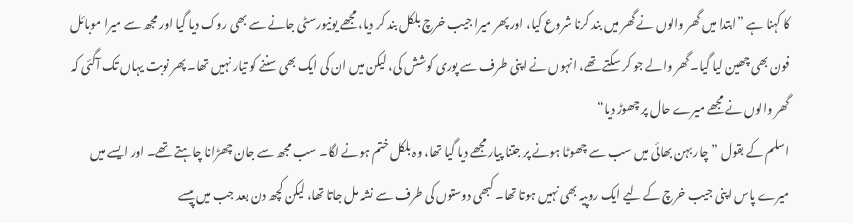کا کہنا ہے ”ابتدا میں گھر والوں نے گھر میں بند کرنا شروع کیا، اور پھر میرا جیب خرچ بلکل بند کر دیا، مجھے یونیورسٹی جانے سے بھی روک دیا گیا اور مجھ سے میرا موبائل فون بھی چھین لیا گیا۔ گھر والے جو کر سکتے تھے، انہوں نے اپنی طرف سے پوری کوشش کی، لیکن میں ان کی ایک بھی سننے کو تیار نہیں تھا۔ پھر نوبت یہاں تک آگئی کہ گھر والوں نے مجھے میرے حال پر چھوڑ دیا“
اسلم کے بقول ”چار بہن بھائی میں سب سے چھوٹا ہونے پر جتنا پیار مجھے دیا گیا تھا، وہ بلکل ختم ہونے لگا۔ سب مجھ سے جان چھڑانا چاہتے تھے۔ اور ایسے میں میرے پاس اپنی جیب خرچ کے لیے ایک روپیہ بھی نہیں ہوتا تھا۔ کبھی دوستوں کی طرف سے نشہ مل جاتا تھا، لیکن کچھ دن بعد جب میں پیسے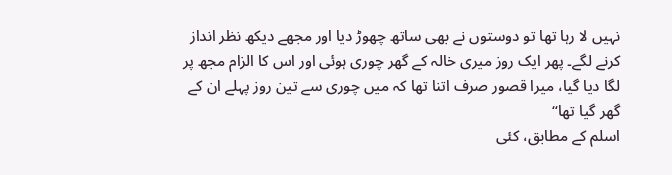نہیں لا رہا تھا تو دوستوں نے بھی ساتھ چھوڑ دیا اور مجھے دیکھ نظر انداز کرنے لگے۔ پھر ایک روز میری خالہ کے گھر چوری ہوئی اور اس کا الزام مجھ پر لگا دیا گیا، میرا قصور صرف اتنا تھا کہ میں چوری سے تین روز پہلے ان کے گھر گیا تھا“
اسلم کے مطابق، کئی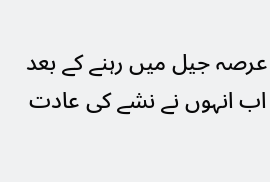عرصہ جیل میں رہنے کے بعد اب انہوں نے نشے کی عادت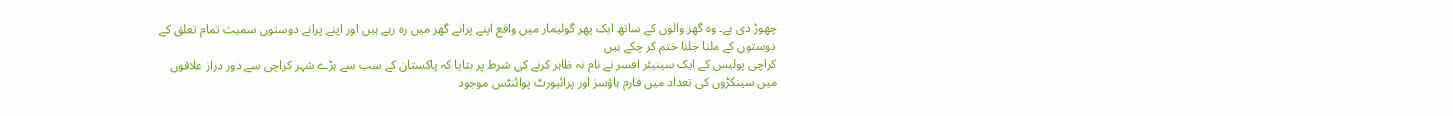چھوڑ دی ہے۔ وہ گھر والوں کے ساتھ ایک پھر گولیمار میں واقع اپنے پرانے گھر میں رہ رہے ہیں اور اپنے پرانے دوستوں سمیت تمام تعلق کے دوستوں کے ملنا جلنا ختم کر چکے ہیں
کراچی پولیس کے ایک سینیئر افسر نے نام نہ ظاہر کرنے کی شرط پر بتایا کہ پاکستان کے سب سے بڑے شہر کراچی سے دور دراز علاقوں میں سینکڑوں کی تعداد میں فارم ہاؤسز اور پرائیورٹ پوائنٹس موجود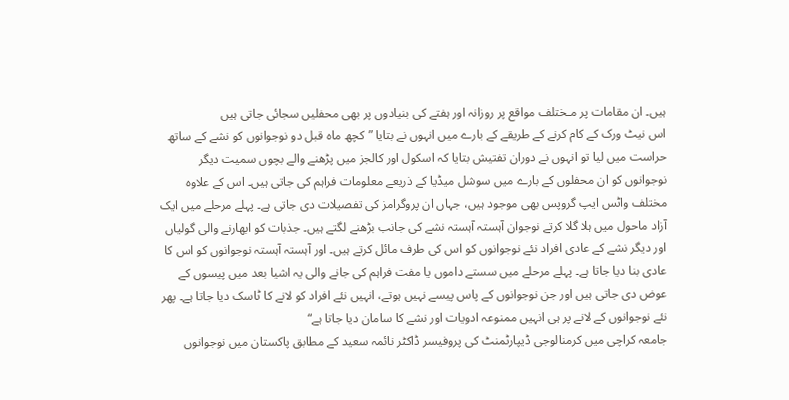ہیں۔ ان مقامات پر مـختلف مواقع پر روزانہ اور ہفتے کی بنیادوں پر بھی محفلیں سجائی جاتی ہیں
اس نیٹ ورک کے کام کرنے کے طریقے کے بارے میں انہوں نے بتایا ”کچھ ماہ قبل دو نوجوانوں کو نشے کے ساتھ حراست میں لیا تو انہوں نے دوران تفتیش بتایا کہ اسکول اور کالجز میں پڑھنے والے بچوں سمیت دیگر نوجوانوں کو ان محفلوں کے بارے میں سوشل میڈیا کے ذریعے معلومات فراہم کی جاتی ہیں۔ اس کے علاوہ مختلف واٹس ایپ گروپس بھی موجود ہیں، جہاں ان پروگرامز کی تفصیلات دی جاتی ہے۔ پہلے مرحلے میں ایک آزاد ماحول میں ہلا گلا کرتے نوجوان آہستہ آہستہ نشے کی جانب بڑھنے لگتے ہیں۔ جذبات کو ابھارنے والی گولیاں اور دیگر نشے کے عادی افراد نئے نوجوانوں کو اس کی طرف مائل کرتے ہیں۔ اور آہستہ آہستہ نوجوانوں کو اس کا عادی بنا دیا جاتا ہے۔ پہلے مرحلے میں سستے داموں یا مفت فراہم کی جانے والی یہ اشیا بعد میں پیسوں کے عوض دی جاتی ہیں اور جن نوجوانوں کے پاس پیسے نہیں ہوتے، انہیں نئے افراد کو لانے کا ٹاسک دیا جاتا ہے۔ پھر نئے نوجوانوں کے لانے پر ہی انہیں ممنوعہ ادویات اور نشے کا سامان دیا جاتا ہے“
جامعہ کراچی میں کرمنالوجی ڈیپارٹمنٹ کی پروفیسر ڈاکٹر نائمہ سعید کے مطابق پاکستان میں نوجوانوں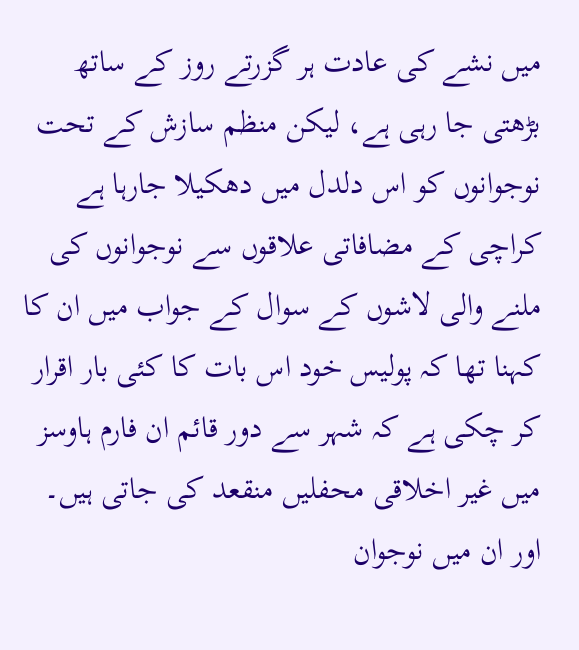میں نشے کی عادت ہر گزرتے روز کے ساتھ بڑھتی جا رہی ہے، لیکن منظم سازش کے تحت نوجوانوں کو اس دلدل میں دھکیلا جارہا ہے
کراچی کے مضافاتی علاقوں سے نوجوانوں کی ملنے والی لاشوں کے سوال کے جواب میں ان کا کہنا تھا کہ پولیس خود اس بات کا کئی بار اقرار کر چکی ہے کہ شہر سے دور قائم ان فارم ہاوسز میں غیر اخلاقی محفلیں منقعد کی جاتی ہیں۔ اور ان میں نوجوان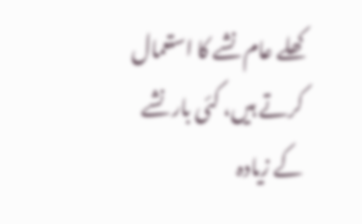کھلے عام نشے کا استعمال کرتے ہیں، کئی بار نشے کے زیادہ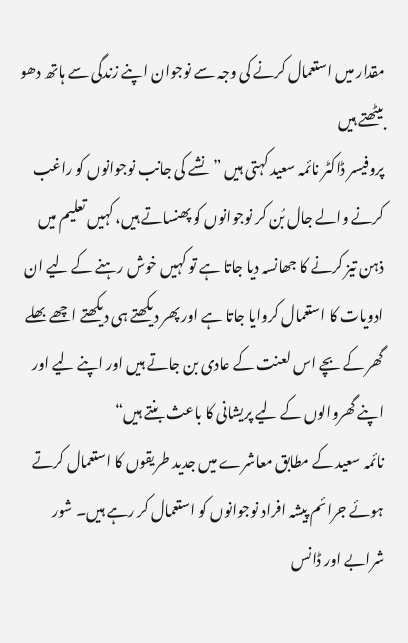مقدار میں استعمال کرنے کی وجہ سے نوجوان اپنے زندگی سے ہاتھ دھو بیٹھتے ہیں
پروفیسر ڈاکٹر نائمہ سعید کہتی ہیں ”نشے کی جانب نوجوانوں کو راغب کرنے والے جال بُن کر نوجوانوں کو پھنساتے ہیں، کہیں تعلیم میں ذہن تیز کرنے کا جھانسہ دیا جاتا ہے تو کہیں خوش رہنے کے لیے ان ادویات کا استعمال کروایا جاتا ہے اور پھر دیکھتے ہی دیکھتے اچھے بھلے گھر کے بچے اس لعنت کے عادی بن جاتے ہیں اور اپنے لیے اور اپنے گھروالوں کے لیے پریشانی کا باعث بنتے ہیں“
نائمہ سعید کے مطابق معاشرے میں جدید طریقوں کا استعمال کرتے ہوئے جرائم پیشہ افراد نوجوانوں کو استعمال کر رہے ہیں۔ شور شرابے اور ڈانس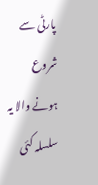پارٹی سے شروع ہونے والا یہ سلسلہ کئی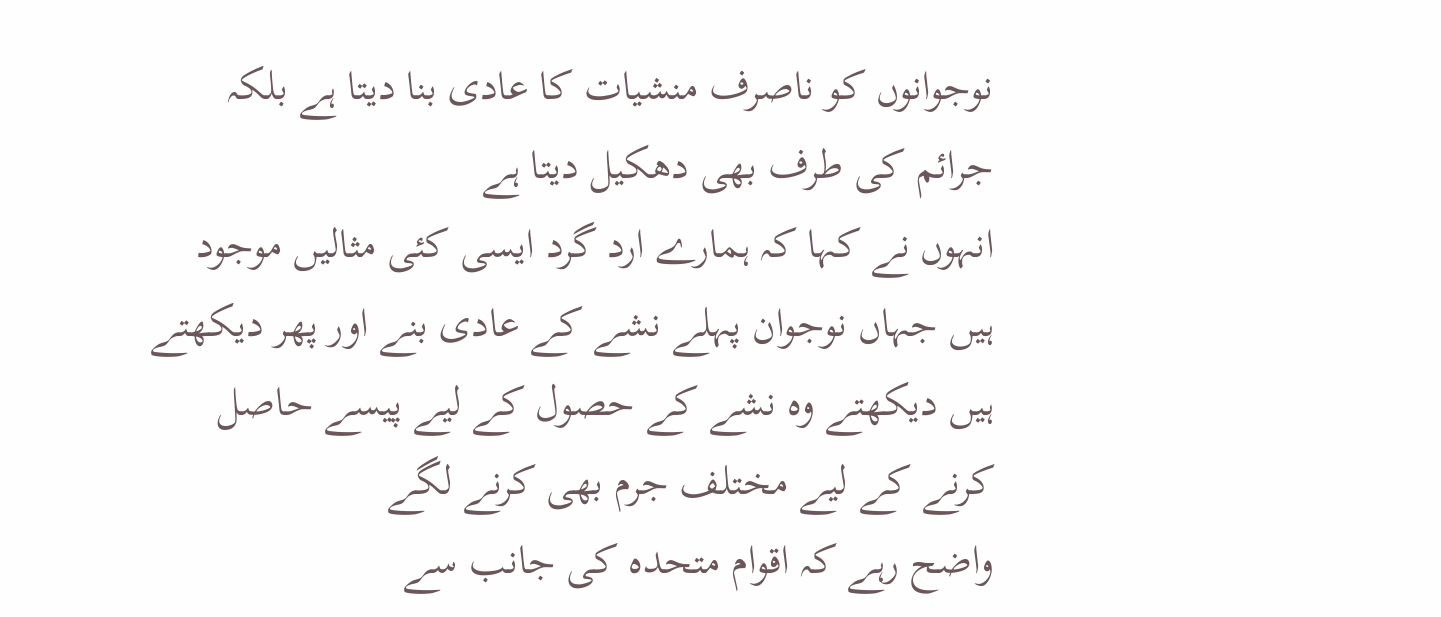نوجوانوں کو ناصرف منشیات کا عادی بنا دیتا ہے بلکہ جرائم کی طرف بھی دھکیل دیتا ہے
انہوں نے کہا کہ ہمارے ارد گرد ایسی کئی مثالیں موجود ہیں جہاں نوجوان پہلے نشے کے عادی بنے اور پھر دیکھتے ہیں دیکھتے وہ نشے کے حصول کے لیے پیسے حاصل کرنے کے لیے مختلف جرم بھی کرنے لگے
واضح رہے کہ اقوام متحدہ کی جانب سے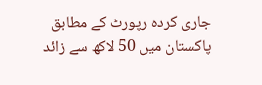جاری کردہ رپورٹ کے مطابق پاکستان میں 50 لاکھ سے زائد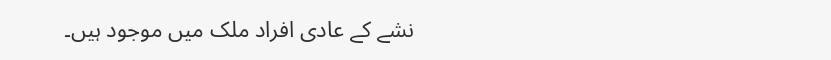نشے کے عادی افراد ملک میں موجود ہیں۔